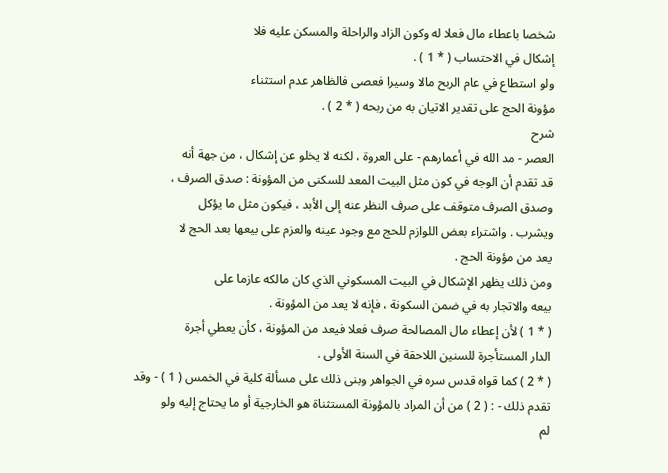شخصا باعطاء مال فعلا له وكون الزاد والراحلة والمسكن عليه فلا
إشكال في الاحتساب ( * 1 ) .
ولو استطاع في عام الربح مالا وسيرا فعصى فالظاهر عدم استثناء
مؤونة الحج على تقدير الاتيان به من ربحه ( * 2 ) .
شرح
العصر - مد الله في أعمارهم - على العروة ، لكنه لا يخلو عن إشكال ، من جهة أنه
قد تقدم أن الوجه في كون مثل البيت المعد للسكنى من المؤونة : صدق الصرف ،
وصدق الصرف متوقف على صرف النظر عنه إلى الأبد ، فيكون مثل ما يؤكل
ويشرب . واشتراء بعض اللوازم للحج مع وجود عينه والعزم على بيعها بعد الحج لا
يعد من مؤونة الحج .
ومن ذلك يظهر الإشكال في البيت المسكوني الذي كان مالكه عازما على
بيعه والاتجار به في ضمن السكونة ، فإنه لا يعد من المؤونة .
( * 1 ) لأن إعطاء مال المصالحة صرف فعلا فيعد من المؤونة ، كأن يعطي أجرة
الدار المستأجرة للسنين اللاحقة في السنة الأولى .
( * 2 ) كما قواه قدس سره في الجواهر وبنى ذلك على مسألة كلية في الخمس ( 1 ) - وقد
تقدم ذلك - : ( 2 ) من أن المراد بالمؤونة المستثناة هو الخارجية أو ما يحتاج إليه ولو
لم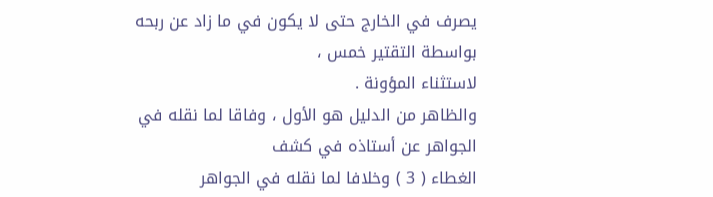يصرف في الخارج حتى لا يكون في ما زاد عن ربحه بواسطة التقتير خمس ،
لاستثناء المؤونة .
والظاهر من الدليل هو الأول ، وفاقا لما نقله في الجواهر عن أستاذه في كشف
الغطاء ( 3 ) وخلافا لما نقله في الجواهر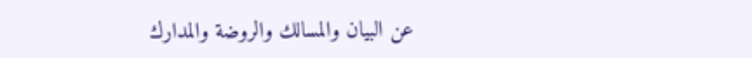عن البيان والمسالك والروضة والمدارك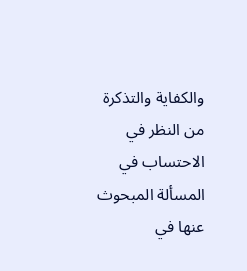والكفاية والتذكرة من النظر في الاحتساب في المسألة المبحوث عنها في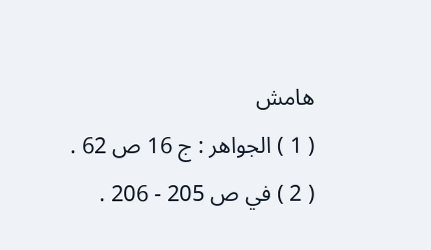هامش
( 1 ) الجواهر : ج 16 ص 62 .
( 2 ) في ص 205 - 206 .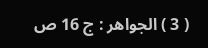( 3 ) الجواهر : ج 16 ص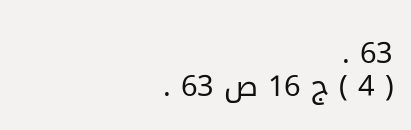63 .
( 4 ) ج 16 ص 63 .